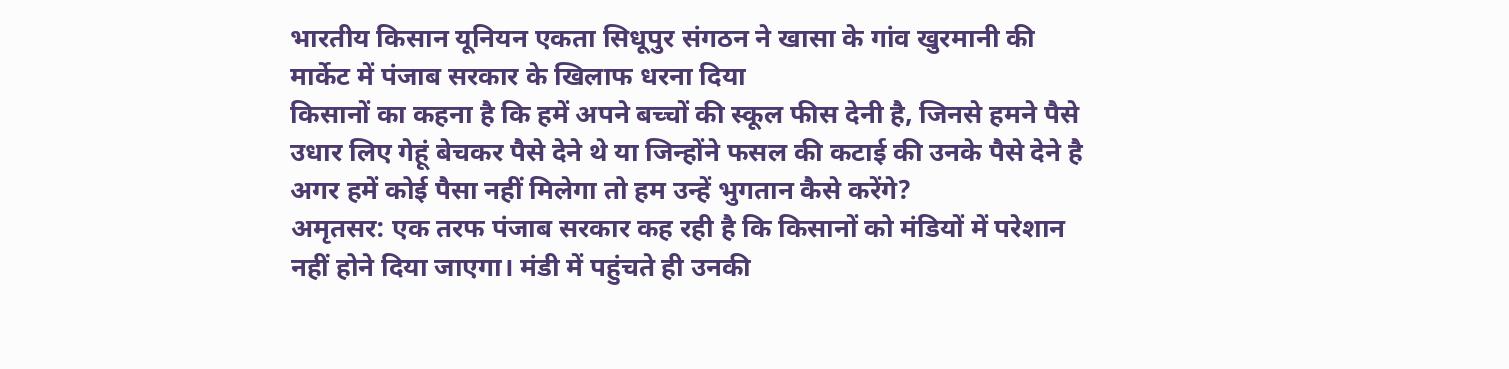भारतीय किसान यूनियन एकता सिधूपुर संगठन ने खासा के गांव खुरमानी की मार्केट में पंजाब सरकार के खिलाफ धरना दिया
किसानों का कहना है कि हमें अपने बच्चों की स्कूल फीस देनी है, जिनसे हमने पैसे उधार लिए गेहूं बेचकर पैसे देने थे या जिन्होंने फसल की कटाई की उनके पैसे देने है अगर हमें कोई पैसा नहीं मिलेगा तो हम उन्हें भुगतान कैसे करेंगे?
अमृतसर: एक तरफ पंजाब सरकार कह रही है कि किसानों को मंडियों में परेशान नहीं होने दिया जाएगा। मंडी में पहुंचते ही उनकी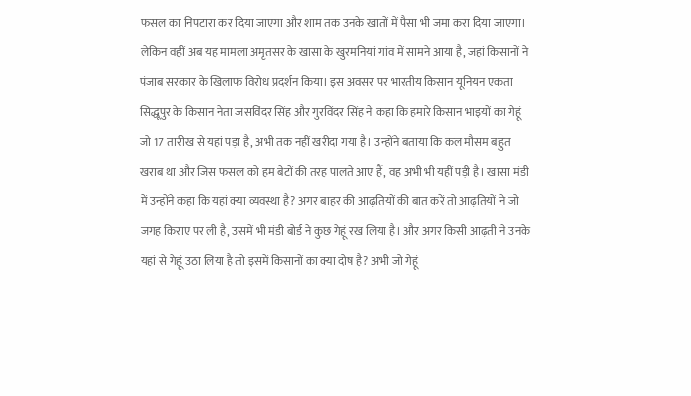फसल का निपटारा कर दिया जाएगा और शाम तक उनके खातों में पैसा भी जमा करा दिया जाएगा। लेकिन वहीं अब यह मामला अमृतसर के खासा के खुरमनियां गांव में सामने आया है, जहां किसानों ने पंजाब सरकार के खिलाफ विरोध प्रदर्शन किया। इस अवसर पर भारतीय किसान यूनियन एकता सिद्धूपुर के किसान नेता जसविंदर सिंह और गुरविंदर सिंह ने कहा कि हमारे किसान भाइयों का गेहूं जो 17 तारीख से यहां पड़ा है, अभी तक नहीं खरीदा गया है। उन्होंने बताया कि कल मौसम बहुत खराब था और जिस फसल को हम बेटों की तरह पालते आए हैं, वह अभी भी यहीं पड़ी है। खासा मंडी में उन्होंने कहा कि यहां क्या व्यवस्था है? अगर बाहर की आढ़तियों की बात करें तो आढ़तियों ने जो जगह किराए पर ली है, उसमें भी मंडी बोर्ड ने कुछ गेहूं रख लिया है। और अगर किसी आढ़ती ने उनके यहां से गेहूं उठा लिया है तो इसमें किसानों का क्या दोष है? अभी जो गेहूं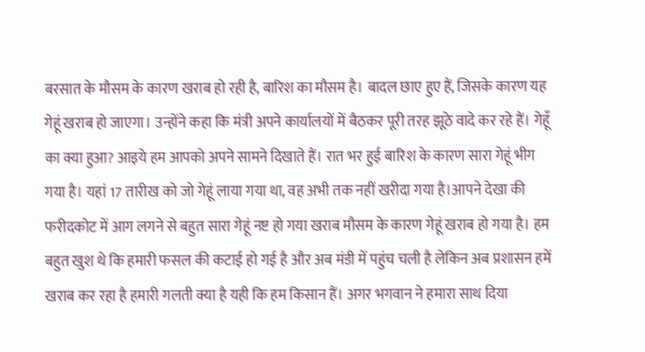बरसात के मौसम के कारण खराब हो रही है, बारिश का मौसम है। बादल छाए हुए हैं, जिसके कारण यह गेहूं खराब हो जाएगा। उन्होंने कहा कि मंत्री अपने कार्यालयों में बैठकर पूरी तरह झूठे वादे कर रहे हैं। गेहूँ का क्या हुआ? आइये हम आपको अपने सामने दिखाते हैं। रात भर हुई बारिश के कारण सारा गेहूं भीग गया है। यहां 17 तारीख को जो गेहूं लाया गया था, वह अभी तक नहीं खरीदा गया है।आपने देखा की फरीदकोट में आग लगने से बहुत सारा गेहूं नष्ट हो गया खराब मौसम के कारण गेहूं खराब हो गया है। हम बहुत खुश थे कि हमारी फसल की कटाई हो गई है और अब मंडी में पहुंच चली है लेकिन अब प्रशासन हमें खराब कर रहा है हमारी गलती क्या है यही कि हम किसान हैं। अगर भगवान ने हमारा साथ दिया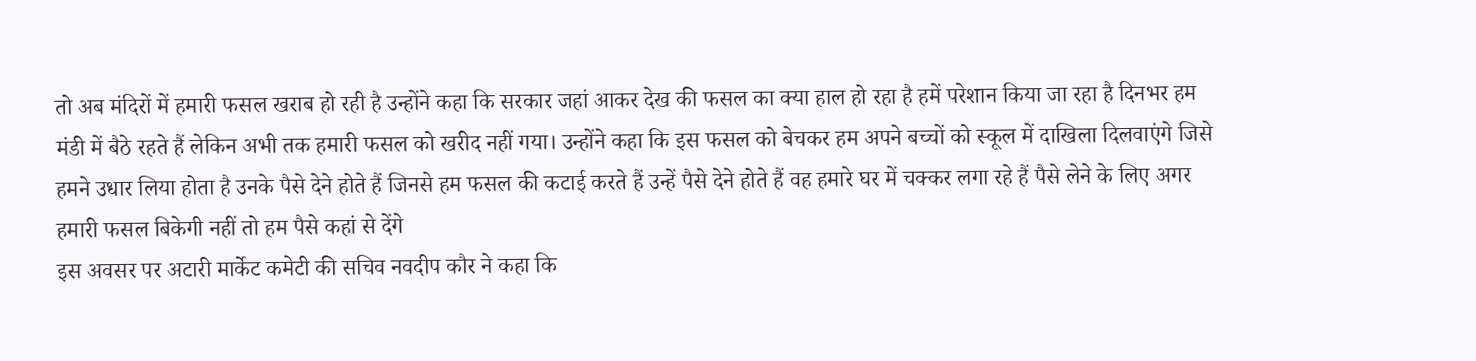तो अब मंदिरों में हमारी फसल खराब हो रही है उन्होंने कहा कि सरकार जहां आकर देख की फसल का क्या हाल हो रहा है हमें परेशान किया जा रहा है दिनभर हम मंडी में बैठे रहते हैं लेकिन अभी तक हमारी फसल को खरीद नहीं गया। उन्होंने कहा कि इस फसल को बेचकर हम अपने बच्चों को स्कूल में दाखिला दिलवाएंगे जिसे हमने उधार लिया होता है उनके पैसे देने होते हैं जिनसे हम फसल की कटाई करते हैं उन्हें पैसे देने होते हैं वह हमारे घर में चक्कर लगा रहे हैं पैसे लेने के लिए अगर हमारी फसल बिकेगी नहीं तो हम पैसे कहां से देंगे
इस अवसर पर अटारी मार्केट कमेटी की सचिव नवदीप कौर ने कहा कि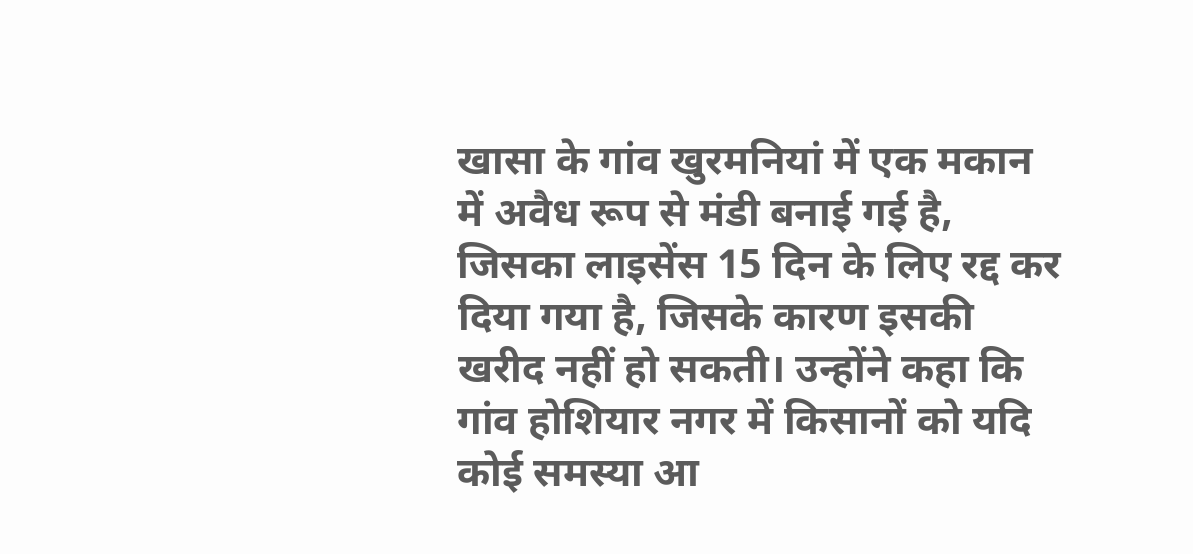खासा के गांव खुरमनियां में एक मकान में अवैध रूप से मंडी बनाई गई है, जिसका लाइसेंस 15 दिन के लिए रद्द कर दिया गया है, जिसके कारण इसकी खरीद नहीं हो सकती। उन्होंने कहा कि गांव होशियार नगर में किसानों को यदि कोई समस्या आ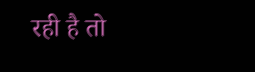रही है तो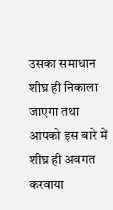उसका समाधान शीघ्र ही निकाला जाएगा तथा आपको इस बारे में शीघ्र ही अवगत करवाया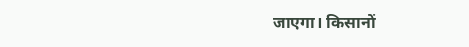जाएगा। किसानों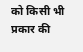को किसी भी प्रकार की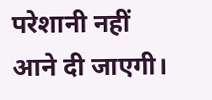परेशानी नहीं आने दी जाएगी।